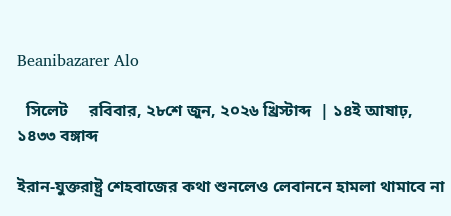Beanibazarer Alo

  সিলেট     রবিবার, ২৮শে জুন, ২০২৬ খ্রিস্টাব্দ  | ১৪ই আষাঢ়, ১৪৩৩ বঙ্গাব্দ

ইরান-যুক্তরাষ্ট্র শেহবাজের কথা শুনলেও লেবাননে হামলা থামাবে না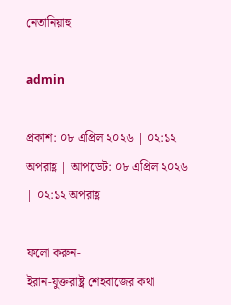নেতানিয়াহু

admin

প্রকাশ: ০৮ এপ্রিল ২০২৬ | ০২:১২ অপরাহ্ণ | আপডেট: ০৮ এপ্রিল ২০২৬ | ০২:১২ অপরাহ্ণ

ফলো করুন-
ইরান-যুক্তরাষ্ট্র শেহবাজের কথা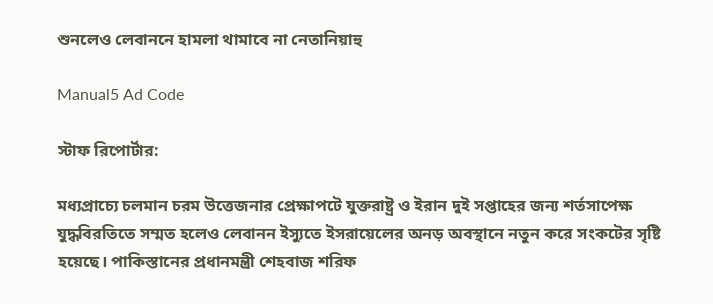শুনলেও লেবাননে হামলা থামাবে না নেতানিয়াহু

Manual5 Ad Code

স্টাফ রিপোর্টার:

মধ্যপ্রাচ্যে চলমান চরম উত্তেজনার প্রেক্ষাপটে যুক্তরাষ্ট্র ও ইরান দুই সপ্তাহের জন্য শর্তসাপেক্ষ যুদ্ধবিরতিতে সম্মত হলেও লেবানন ইস্যুতে ইসরায়েলের অনড় অবস্থানে নতুন করে সংকটের সৃষ্টি হয়েছে। পাকিস্তানের প্রধানমন্ত্রী শেহবাজ শরিফ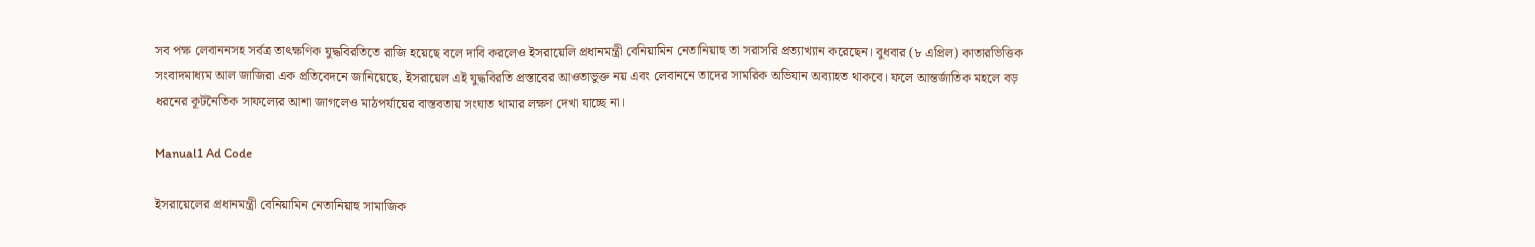সব পক্ষ লেবাননসহ সর্বত্র তাৎক্ষণিক যুদ্ধবিরতিতে রাজি হয়েছে বলে দাবি করলেও ইসরায়েলি প্রধানমন্ত্রী বেনিয়ামিন নেতানিয়াহু তা সরাসরি প্রত্যাখ্যান করেছেন। বুধবার (৮ এপ্রিল) কাতারভিত্তিক সংবাদমাধ্যম আল জাজিরা এক প্রতিবেদনে জানিয়েছে, ইসরায়েল এই যুদ্ধবিরতি প্রস্তাবের আওতাভুক্ত নয় এবং লেবাননে তাদের সামরিক অভিযান অব্যাহত থাকবে। ফলে আন্তর্জাতিক মহলে বড় ধরনের কূটনৈতিক সাফল্যের আশা জাগলেও মাঠপর্যায়ের বাস্তবতায় সংঘাত থামার লক্ষণ দেখা যাচ্ছে না।

Manual1 Ad Code

ইসরায়েলের প্রধানমন্ত্রী বেনিয়ামিন নেতানিয়াহু সামাজিক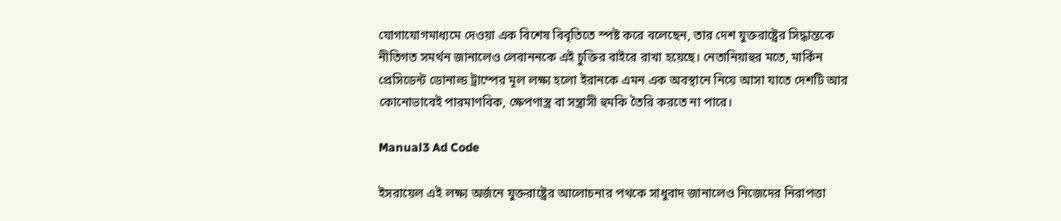যোগাযোগমাধ্যমে দেওয়া এক বিশেষ বিবৃতিতে স্পষ্ট করে বলেছেন, তার দেশ যুক্তরাষ্ট্রের সিদ্ধান্তকে নীতিগত সমর্থন জানালেও লেবাননকে এই চুক্তির বাইরে রাখা হয়েছে। নেতানিয়াহুর মতে, মার্কিন প্রেসিডেন্ট ডোনাল্ড ট্রাম্পের মূল লক্ষ্য হলো ইরানকে এমন এক অবস্থানে নিয়ে আসা যাতে দেশটি আর কোনোভাবেই পারমাণবিক, ক্ষেপণাস্ত্র বা সন্ত্রাসী হুমকি তৈরি করতে না পারে।

Manual3 Ad Code

ইসরায়েল এই লক্ষ্য অর্জনে যুক্তরাষ্ট্রের আলোচনার পথকে সাধুবাদ জানালেও নিজেদের নিরাপত্তা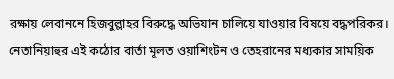রক্ষায় লেবাননে হিজবুল্লাহর বিরুদ্ধে অভিযান চালিয়ে যাওয়ার বিষয়ে বদ্ধপরিকর। নেতানিয়াহুর এই কঠোর বার্তা মূলত ওয়াশিংটন ও তেহরানের মধ্যকার সাময়িক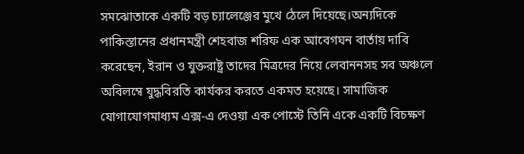সমঝোতাকে একটি বড় চ্যালেঞ্জের মুখে ঠেলে দিয়েছে।অন্যদিকে পাকিস্তানের প্রধানমন্ত্রী শেহবাজ শরিফ এক আবেগঘন বার্তায় দাবি করেছেন, ইরান ও যুক্তরাষ্ট্র তাদের মিত্রদের নিয়ে লেবাননসহ সব অঞ্চলে অবিলম্বে যুদ্ধবিরতি কার্যকর করতে একমত হয়েছে। সামাজিক যোগাযোগমাধ্যম এক্স-এ দেওয়া এক পোস্টে তিনি একে একটি বিচক্ষণ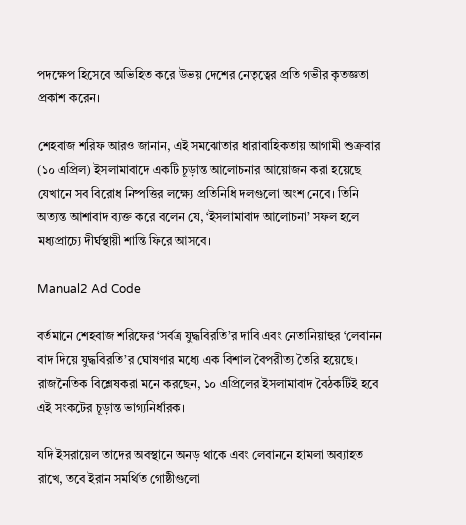পদক্ষেপ হিসেবে অভিহিত করে উভয় দেশের নেতৃত্বের প্রতি গভীর কৃতজ্ঞতা প্রকাশ করেন।

শেহবাজ শরিফ আরও জানান, এই সমঝোতার ধারাবাহিকতায় আগামী শুক্রবার (১০ এপ্রিল) ইসলামাবাদে একটি চূড়ান্ত আলোচনার আয়োজন করা হয়েছে যেখানে সব বিরোধ নিষ্পত্তির লক্ষ্যে প্রতিনিধি দলগুলো অংশ নেবে। তিনি অত্যন্ত আশাবাদ ব্যক্ত করে বলেন যে, ‘ইসলামাবাদ আলোচনা’ সফল হলে মধ্যপ্রাচ্যে দীর্ঘস্থায়ী শান্তি ফিরে আসবে।

Manual2 Ad Code

বর্তমানে শেহবাজ শরিফের ‘সর্বত্র যুদ্ধবিরতি’র দাবি এবং নেতানিয়াহুর ‘লেবানন বাদ দিয়ে যুদ্ধবিরতি’র ঘোষণার মধ্যে এক বিশাল বৈপরীত্য তৈরি হয়েছে। রাজনৈতিক বিশ্লেষকরা মনে করছেন, ১০ এপ্রিলের ইসলামাবাদ বৈঠকটিই হবে এই সংকটের চূড়ান্ত ভাগ্যনির্ধারক।

যদি ইসরায়েল তাদের অবস্থানে অনড় থাকে এবং লেবাননে হামলা অব্যাহত রাখে, তবে ইরান সমর্থিত গোষ্ঠীগুলো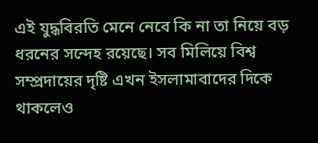এই যুদ্ধবিরতি মেনে নেবে কি না তা নিয়ে বড় ধরনের সন্দেহ রয়েছে। সব মিলিয়ে বিশ্ব সম্প্রদায়ের দৃষ্টি এখন ইসলামাবাদের দিকে থাকলেও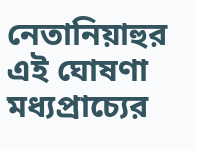নেতানিয়াহুর এই ঘোষণা মধ্যপ্রাচ্যের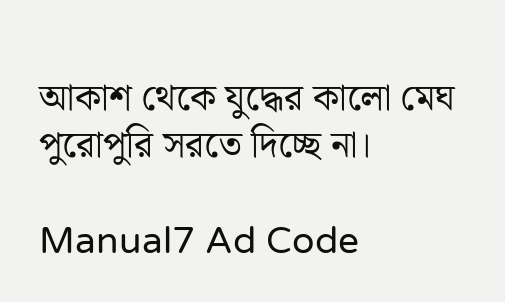আকাশ থেকে যুদ্ধের কালো মেঘ পুরোপুরি সরতে দিচ্ছে না।

Manual7 Ad Code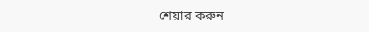শেয়ার করুন